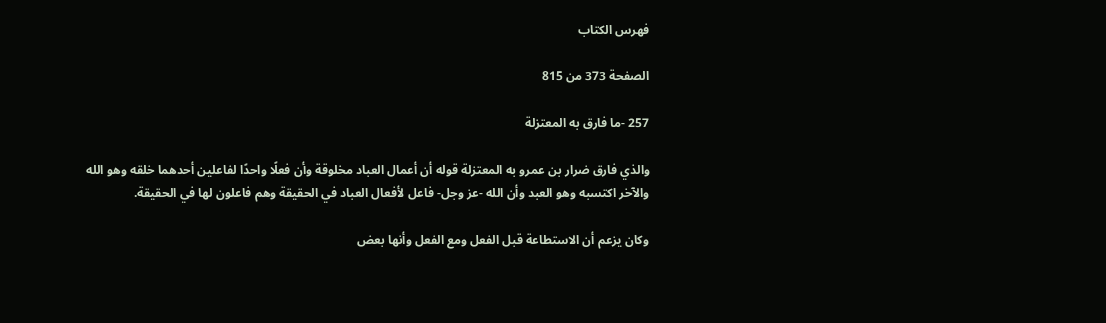فهرس الكتاب

الصفحة 373 من 815

257 -ما فارق به المعتزلة

والذي فارق ضرار بن عمرو به المعتزلة قوله أن أعمال العباد مخلوقة وأن فعلًا واحدًا لفاعلين أحدهما خلقه وهو الله والآخر اكتسبه وهو العبد وأن الله -عز وجل- فاعل لأفعال العباد في الحقيقة وهم فاعلون لها في الحقيقة.

وكان يزعم أن الاستطاعة قبل الفعل ومع الفعل وأنها بعض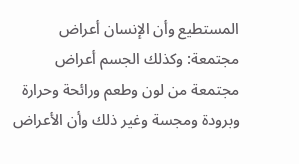المستطيع وأن الإنسان أعراض مجتمعة: وكذلك الجسم أعراض مجتمعة من لون وطعم ورائحة وحرارة وبرودة ومجسة وغير ذلك وأن الأعراض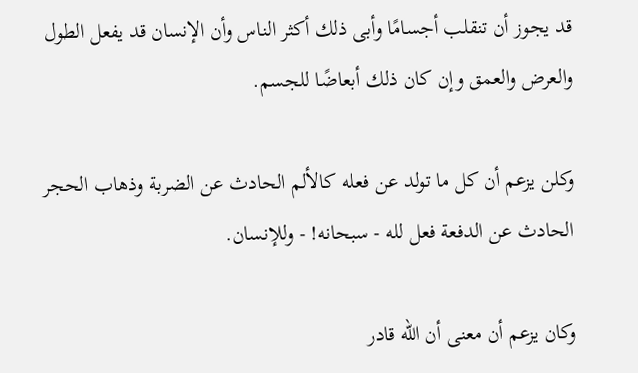قد يجوز أن تنقلب أجسامًا وأبى ذلك أكثر الناس وأن الإنسان قد يفعل الطول والعرض والعمق وإن كان ذلك أبعاضًا للجسم.

وكلن يزعم أن كل ما تولد عن فعله كالألم الحادث عن الضربة وذهاب الحجر الحادث عن الدفعة فعل لله - سبحانه! - وللإنسان.

وكان يزعم أن معنى أن الله قادر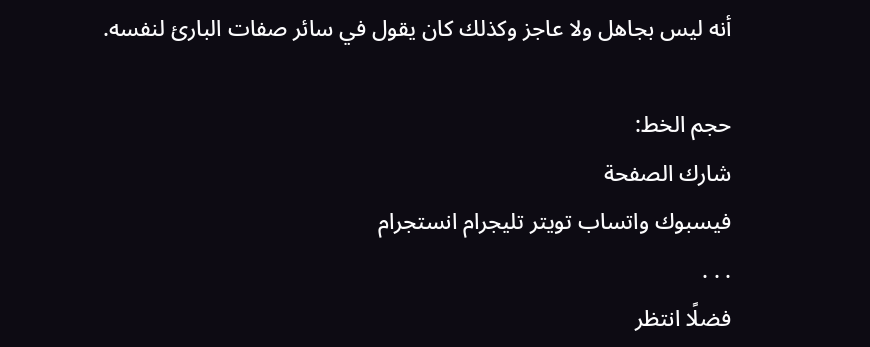أنه ليس بجاهل ولا عاجز وكذلك كان يقول في سائر صفات البارئ لنفسه.

حجم الخط:
شارك الصفحة
فيسبوك واتساب تويتر تليجرام انستجرام
. . .
فضلًا انتظر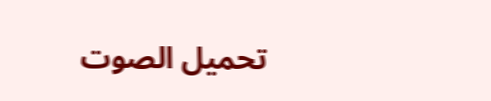تحميل الصوت